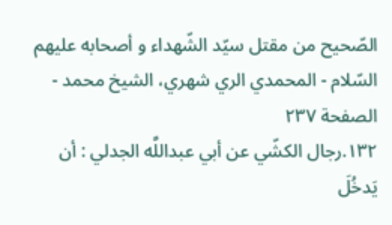الصّحيح من مقتل سيّد الشّهداء و أصحابه عليهم السّلام - المحمدي الري شهري، الشيخ محمد - الصفحة ٢٣٧
١٣٢.رجال الكشّي عن أبي عبداللَّه الجدلي : أن يَدخُلَ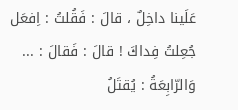عَلَينا داخِلٌ ، قالَ : فَقُلتُ : اِفعَل جُعِلتُ فِداكَ ! قالَ : فَقالَ : ... وَالرّابِعَةُ : يُقتَلُ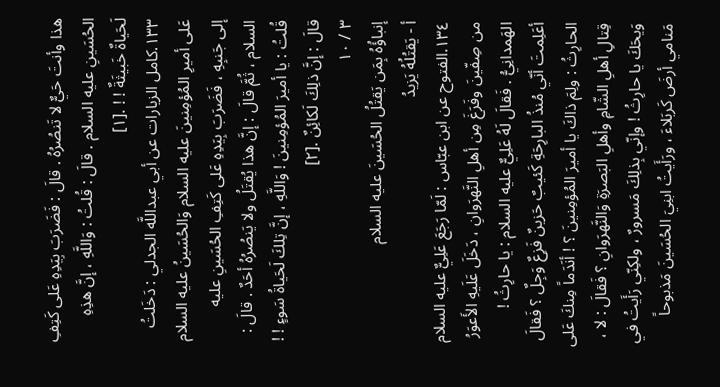هذا وأنتَ حَيٌّ لا تَنصُرُهُ . قالَ : فَضَرَبَ بِيَدِهِ عَلى كَتِفِ الحُسَينِ عليه السلام . قالَ : قُلتُ : وَاللَّهِ ، إنَّ هذِهِ لَحَياةٌ خَبيثَةٌ ! ! .[١]
١٣٣.كامل الزيارات عن أبي عبداللَّه الجدلي : دَخَلتُ عَلى أميرِ المُؤمِنينَ عليه السلام وَالحُسَينُ عليه السلام إلى جَنبِهِ ، فَضَرَبَ بِيَدِهِ عَلى كَتِفِ الحُسَينِ عليه السلام ، ثُمَّ قالَ : إنَّ هذا يُقتَلُ ولا يَنصُرُهُ أحَدٌ . قالَ : قُلتُ : يا أميرَ المُؤمِنينَ ! وَاللَّهِ ، إنَّ تِلكَ لَحَياةُ سَوءٍ ! ! قالَ : إنَّ ذلِكَ لَكائِنٌ .[٢]
٣ / ١٠
إنباؤُهُ بِمَن يَقتُلُ الحُسَينَ عليه السلام
أ - يَقتُلُهُ يَزيدُ
١٣٤.الفتوح عن ابن عبّاس : لَمّا رَجَعَ عَلِيٌّ عليه السلام من صِفّينَ وفَرَغَ مِن أهلِ النَّهرَوانِ ، دَخَلَ عَلَيهِ الأَعوَرُ الهَمدانِيُّ . فَقالَ لَهُ عَلِيٌّ عليه السلام : يا حارِثُ ! أعَلِمتَ أنّي مُنذُ البارِحَةِ كَئيبٌ حَزينٌ فَزِعٌ وَجِلٌ ؟ فَقالَ الحارِثُ : ولِمَ ذاكَ يا أميرَ المُؤمِنينَ ؟ ! أنَدَماً مِنكَ عَلى قِتالِ أهلِ الشّامِ وأهلِ البَصرَةِ وَالنَّهرَوانِ ؟ فَقالَ : لا ، وَيحَكَ يا حارِثُ ! وإنّي بِذلِكَ مَسرورٌ ، ولكِنّي رَأَيتُ في مَنامي أرضَ كَربَلاءَ ، ورَأَيتُ ابنِيَ الحُسَينَ مَذبوحاً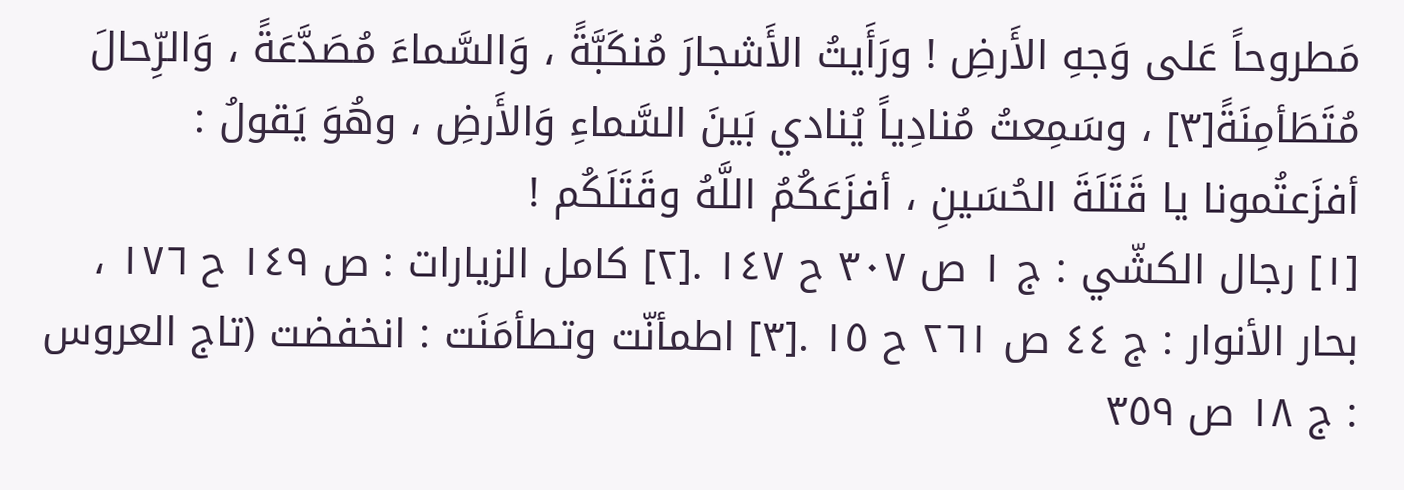مَطروحاً عَلى وَجهِ الأَرضِ ! ورَأَيتُ الأَشجارَ مُنكَبَّةً ، وَالسَّماءَ مُصَدَّعَةً ، وَالرِّحالَ مُتَطَأمِنَةً[٣] ، وسَمِعتُ مُنادِياً يُنادي بَينَ السَّماءِ وَالأَرضِ ، وهُوَ يَقولُ : أفزَعتُمونا يا قَتَلَةَ الحُسَينِ ، أفزَعَكُمُ اللَّهُ وقَتَلَكُم !
[١] رجال الكشّي : ج ١ ص ٣٠٧ ح ١٤٧ .[٢] كامل الزيارات : ص ١٤٩ ح ١٧٦ ، بحار الأنوار : ج ٤٤ ص ٢٦١ ح ١٥ .[٣] اطمأنّت وتطأمَنَت : انخفضت (تاج العروس : ج ١٨ ص ٣٥٩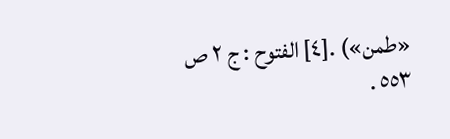«طمن») .[٤] الفتوح : ج ٢ ص ٥٥٣ .